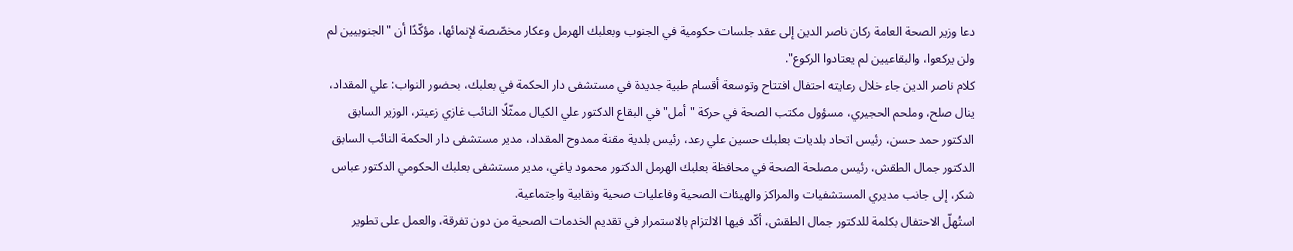دعا وزير الصحة العامة ركان ناصر الدين إلى عقد جلسات حكومية في الجنوب وبعلبك الهرمل وعكار مخصّصة لإنمائها، مؤكّدًا أن "الجنوبيين لم ولن يركعوا، والبقاعيين لم يعتادوا الركوع".
كلام ناصر الدين جاء خلال رعايته احتفال افتتاح وتوسعة أقسام طبية جديدة في مستشفى دار الحكمة في بعلبك، بحضور النواب: علي المقداد، ينال صلح، وملحم الحجيري، مسؤول مكتب الصحة في حركة "أمل" في البقاع الدكتور علي الكيال ممثّلًا النائب غازي زعيتر، الوزير السابق الدكتور حمد حسن، رئيس اتحاد بلديات بعلبك حسين علي رعد، رئيس بلدية مقنة ممدوح المقداد، مدير مستشفى دار الحكمة النائب السابق الدكتور جمال الطقش، رئيس مصلحة الصحة في محافظة بعلبك الهرمل الدكتور محمود ياغي، مدير مستشفى بعلبك الحكومي الدكتور عباس شكر، إلى جانب مديري المستشفيات والمراكز والهيئات الصحية وفاعليات صحية ونقابية واجتماعية.
استُهلّ الاحتفال بكلمة للدكتور جمال الطقش، أكّد فيها الالتزام بالاستمرار في تقديم الخدمات الصحية من دون تفرقة، والعمل على تطوير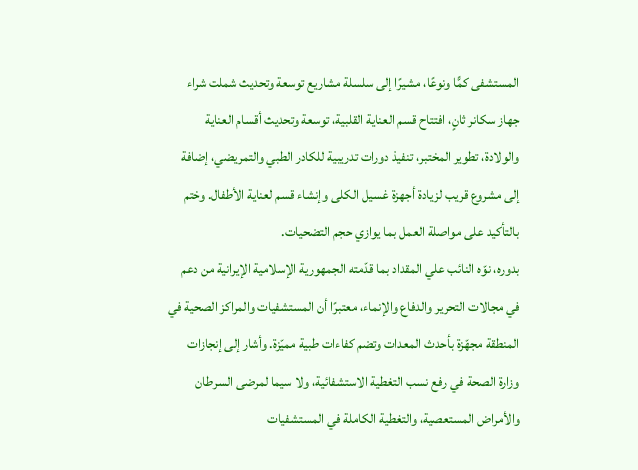المستشفى كمًّا ونوعًا، مشيرًا إلى سلسلة مشاريع توسعة وتحديث شملت شراء جهاز سكانر ثانٍ، افتتاح قسم العناية القلبية، توسعة وتحديث أقسام العناية والولادة، تطوير المختبر، تنفيذ دورات تدريبية للكادر الطبي والتمريضي، إضافة إلى مشروع قريب لزيادة أجهزة غسيل الكلى وإنشاء قسم لعناية الأطفال. وختم بالتأكيد على مواصلة العمل بما يوازي حجم التضحيات.
بدوره، نوّه النائب علي المقداد بما قدّمته الجمهورية الإسلامية الإيرانية من دعم في مجالات التحرير والدفاع والإنماء، معتبرًا أن المستشفيات والمراكز الصحية في المنطقة مجهّزة بأحدث المعدات وتضم كفاءات طبية مميّزة. وأشار إلى إنجازات وزارة الصحة في رفع نسب التغطية الاستشفائية، ولا سيما لمرضى السرطان والأمراض المستعصية، والتغطية الكاملة في المستشفيات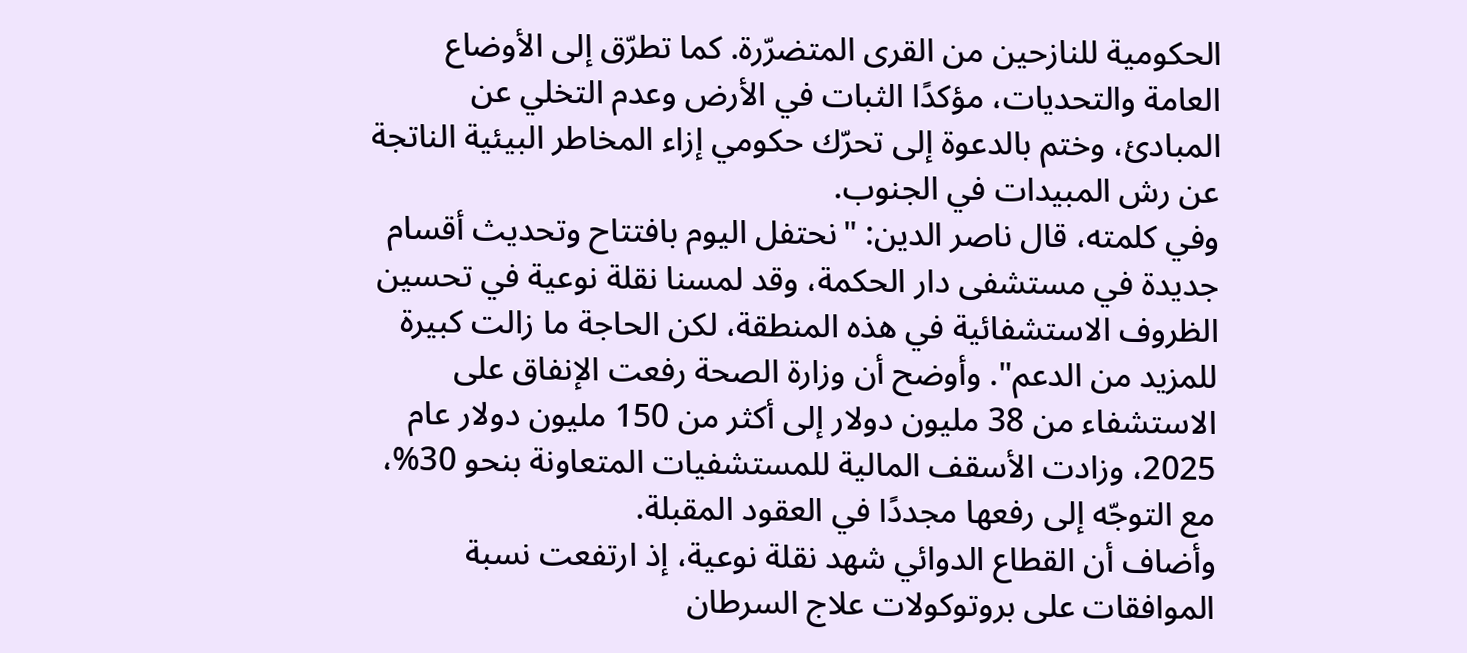الحكومية للنازحين من القرى المتضرّرة. كما تطرّق إلى الأوضاع العامة والتحديات، مؤكدًا الثبات في الأرض وعدم التخلي عن المبادئ، وختم بالدعوة إلى تحرّك حكومي إزاء المخاطر البيئية الناتجة عن رش المبيدات في الجنوب.
وفي كلمته، قال ناصر الدين: "نحتفل اليوم بافتتاح وتحديث أقسام جديدة في مستشفى دار الحكمة، وقد لمسنا نقلة نوعية في تحسين الظروف الاستشفائية في هذه المنطقة، لكن الحاجة ما زالت كبيرة للمزيد من الدعم". وأوضح أن وزارة الصحة رفعت الإنفاق على الاستشفاء من 38 مليون دولار إلى أكثر من 150 مليون دولار عام 2025، وزادت الأسقف المالية للمستشفيات المتعاونة بنحو 30%، مع التوجّه إلى رفعها مجددًا في العقود المقبلة.
وأضاف أن القطاع الدوائي شهد نقلة نوعية، إذ ارتفعت نسبة الموافقات على بروتوكولات علاج السرطان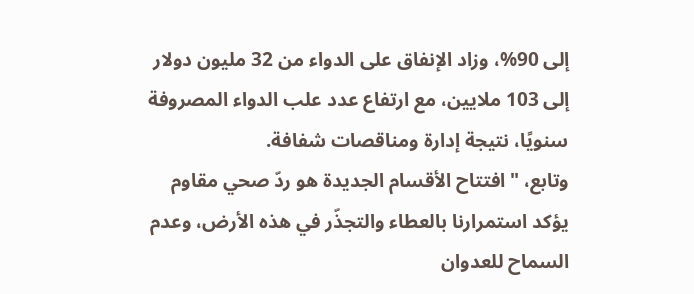إلى 90%، وزاد الإنفاق على الدواء من 32 مليون دولار إلى 103 ملايين، مع ارتفاع عدد علب الدواء المصروفة سنويًا، نتيجة إدارة ومناقصات شفافة.
وتابع، "افتتاح الأقسام الجديدة هو ردّ صحي مقاوم يؤكد استمرارنا بالعطاء والتجذّر في هذه الأرض، وعدم السماح للعدوان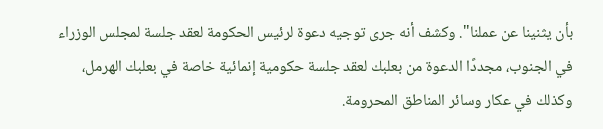بأن يثنينا عن عملنا". وكشف أنه جرى توجيه دعوة لرئيس الحكومة لعقد جلسة لمجلس الوزراء في الجنوب، مجددًا الدعوة من بعلبك لعقد جلسة حكومية إنمائية خاصة في بعلبك الهرمل، وكذلك في عكار وسائر المناطق المحرومة.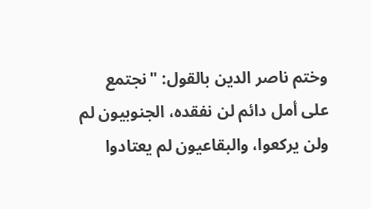وختم ناصر الدين بالقول: "نجتمع على أمل دائم لن نفقده، الجنوبيون لم ولن يركعوا، والبقاعيون لم يعتادوا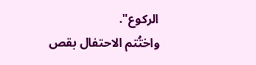الركوع".
واختُتم الاحتفال بقص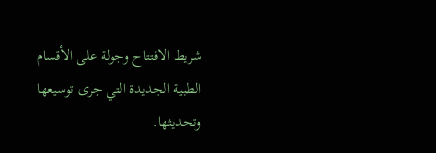شريط الافتتاح وجولة على الأقسام الطبية الجديدة التي جرى توسيعها وتحديثها.